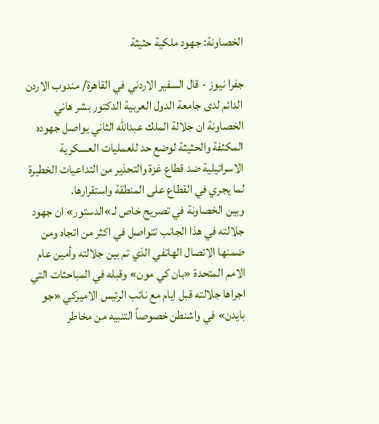الخصاونة: جهود ملكية حثيثة

جفرا نيوز - قال السفير الاردني في القاهرة/ مندوب الاردن الدائم لدى جامعة الدول العربية الدكتور بشر هاني الخصاونة ان جلالة الملك عبدالله الثاني يواصل جهوده المكثفة والحثيثة لوضع حد للعمليات العسكرية الاسرائيلية ضد قطاع غزة والتحذير من التداعيات الخطيرة لما يجري في القطاع على المنطقة واستقرارها.
وبين الخصاونة في تصريح خاص لـ»الدستور» ان جهود جلالته في هذا الجانب تتواصل في اكثر من اتجاه ومن ضمنها الاتصال الهاتفي الذي تم بين جلالته وأمين عام الامم المتحدة «بان كي مون» وقبله في المباحثات التي اجراها جلالته قبل ايام مع نائب الرئيس الاميركي «جو بايدن» في واشنطن خصوصاً التنبيه من مخاطر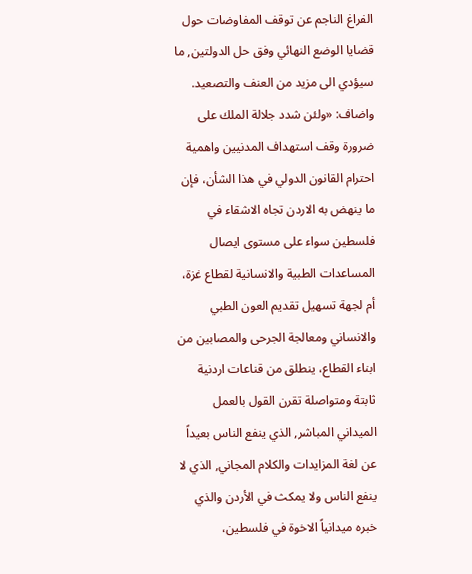الفراغ الناجم عن توقف المفاوضات حول قضايا الوضع النهائي وفق حل الدولتين, ما سيؤدي الى مزيد من العنف والتصعيد.
واضاف: «ولئن شدد جلالة الملك على ضرورة وقف استهداف المدنيين واهمية احترام القانون الدولي في هذا الشأن، فإن ما ينهض به الاردن تجاه الاشقاء في فلسطين سواء على مستوى ايصال المساعدات الطبية والانسانية لقطاع غزة، أم لجهة تسهيل تقديم العون الطبي والانساني ومعالجة الجرحى والمصابين من ابناء القطاع، ينطلق من قناعات اردنية ثابتة ومتواصلة تقرن القول بالعمل الميداني المباشر, الذي ينفع الناس بعيداً عن لغة المزايدات والكلام المجاني, الذي لا ينفع الناس ولا يمكث في الأردن والذي خبره ميدانياً الاخوة في فلسطين،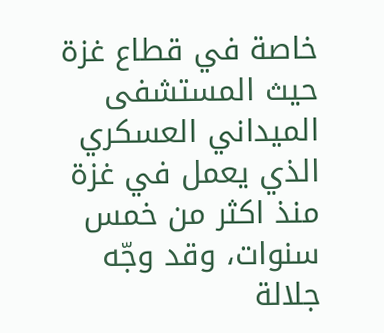خاصة في قطاع غزة حيث المستشفى الميداني العسكري الذي يعمل في غزة منذ اكثر من خمس سنوات، وقد وجّه جلالة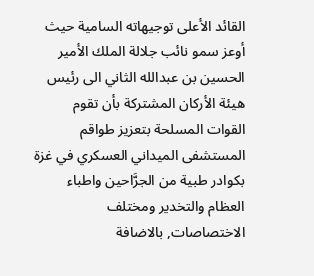القائد الأعلى توجيهاته السامية حيث أوعز سمو نائب جلالة الملك الأمير الحسين بن عبدالله الثاني الى رئيس هيئة الأركان المشتركة بأن تقوم القوات المسلحة بتعزيز طواقم المستشفى الميداني العسكري في غزة بكوادر طبية من الجرَّاحين واطباء العظام والتخدير ومختلف الاختصاصات, بالاضافة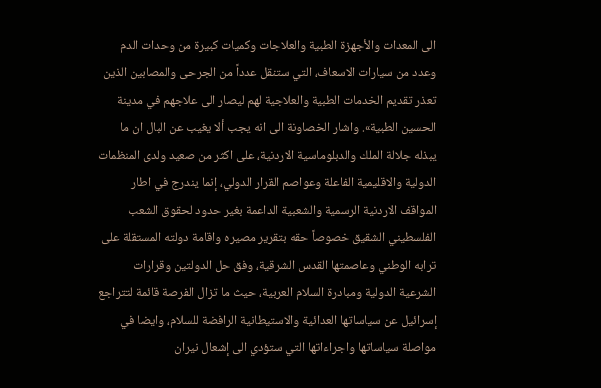الى المعدات والأجهزة الطبية والعلاجات وكميات كبيرة من وحدات الدم وعدد من سيارات الاسعاف، التي ستنقل عدداً من الجرحى والمصابين الذين تعذر تقديم الخدمات الطبية والعلاجية لهم ليصار الى علاجهم في مدينة الحسين الطبية». واشار الخصاونة الى انه يجب ألا يغيب عن البال ان ما يبذله جلالة الملك والدبلوماسية الاردنية، على اكثر من صعيد ولدى المنظمات الدولية والاقليمية الفاعلة وعواصم القرار الدولي، إنما يندرج في اطار المواقف الاردنية الرسمية والشعبية الداعمة بغير حدود لحقوق الشعب الفلسطيني الشقيق خصوصاً حقه بتقرير مصيره واقامة دولته المستقلة على ترابه الوطني وعاصمتها القدس الشرقية، وفق حل الدولتين وقرارات الشرعية الدولية ومبادرة السلام العربية، حيث ما تزال الفرصة قائمة لتتراجع إسرائيل عن سياساتها العدائية والاستيطانية الرافضة للسلام، وايضا في مواصلة سياساتها واجراءاتها التي ستؤدي الى إشعال نيران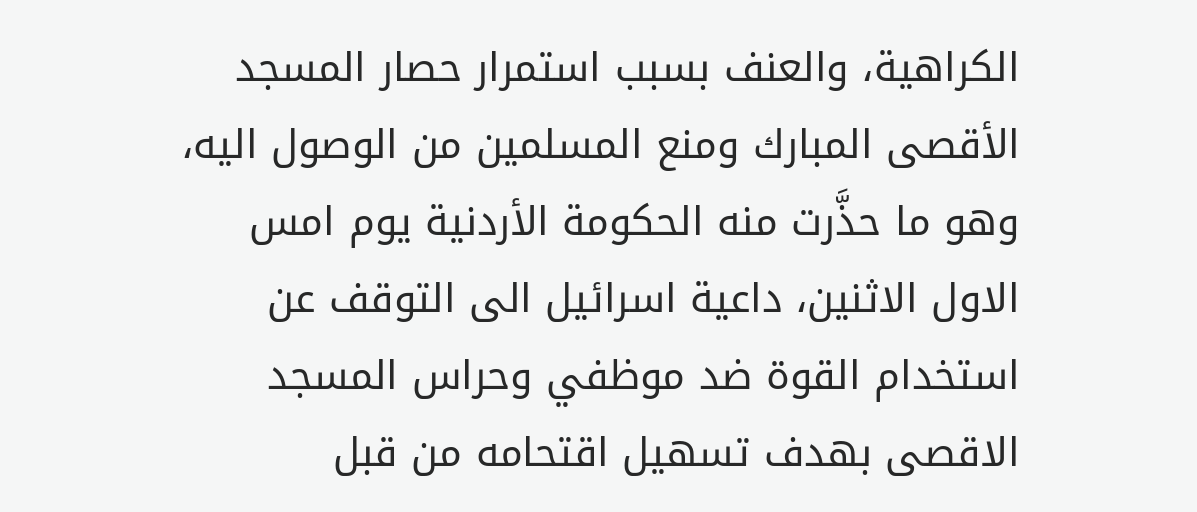الكراهية، والعنف بسبب استمرار حصار المسجد الأقصى المبارك ومنع المسلمين من الوصول اليه، وهو ما حذَّرت منه الحكومة الأردنية يوم امس الاول الاثنين، داعية اسرائيل الى التوقف عن استخدام القوة ضد موظفي وحراس المسجد الاقصى بهدف تسهيل اقتحامه من قبل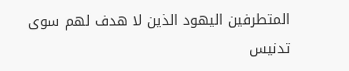المتطرفين اليهود الذين لا هدف لهم سوى تدنيس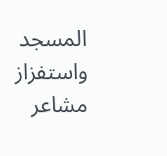المسجد واستفزاز مشاعر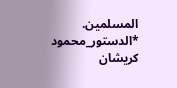المسلمين.
*الدستور_محمود كريشان